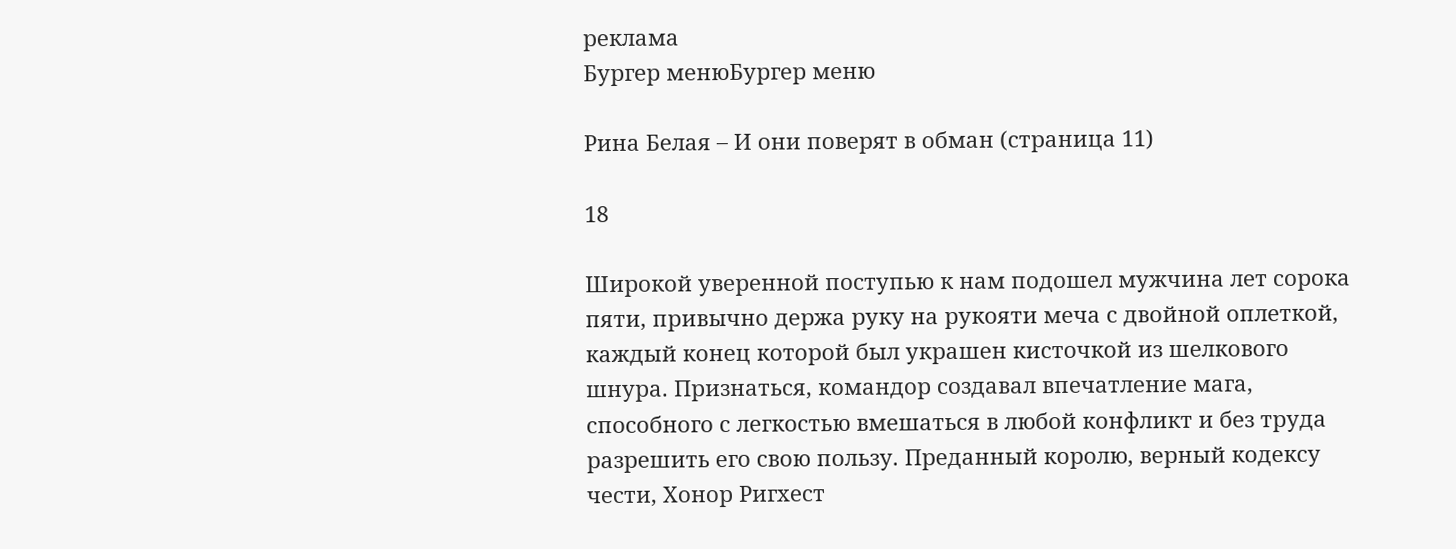реклама
Бургер менюБургер меню

Рина Белая – И они поверят в обман (страница 11)

18

Широкой уверенной поступью к нам подошел мужчина лет сорока пяти, привычно держа руку на рукояти меча с двойной оплеткой, каждый конец которой был украшен кисточкой из шелкового шнура. Признаться, командор создавал впечатление мага, способного с легкостью вмешаться в любой конфликт и без труда разрешить его свою пользу. Преданный королю, верный кодексу чести, Хонор Ригхест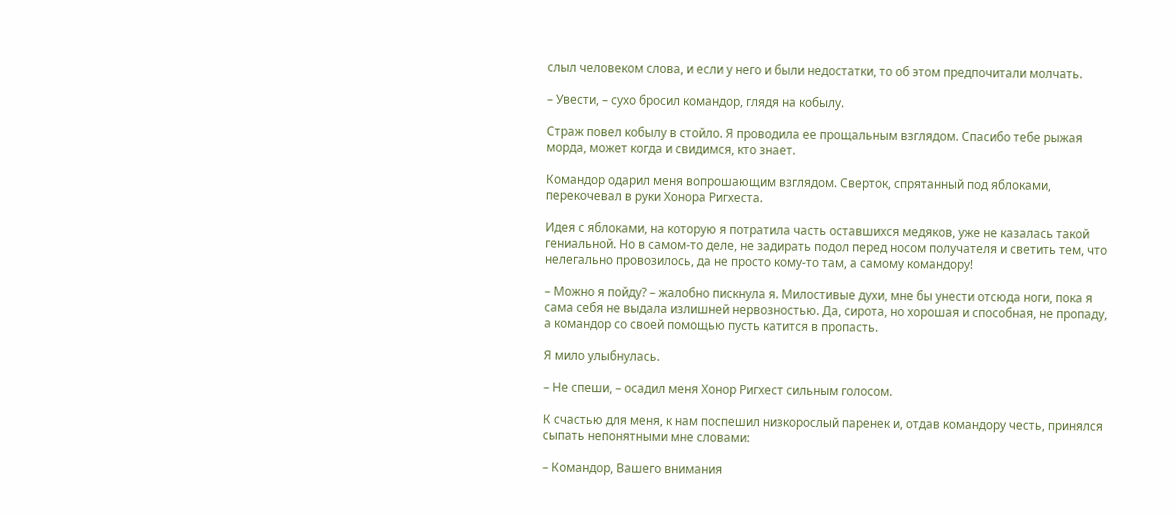слыл человеком слова, и если у него и были недостатки, то об этом предпочитали молчать.

– Увести, – сухо бросил командор, глядя на кобылу.

Страж повел кобылу в стойло. Я проводила ее прощальным взглядом. Спасибо тебе рыжая морда, может когда и свидимся, кто знает.

Командор одарил меня вопрошающим взглядом. Сверток, спрятанный под яблоками, перекочевал в руки Хонора Ригхеста.

Идея с яблоками, на которую я потратила часть оставшихся медяков, уже не казалась такой гениальной. Но в самом-то деле, не задирать подол перед носом получателя и светить тем, что нелегально провозилось, да не просто кому-то там, а самому командору!

– Можно я пойду? – жалобно пискнула я. Милостивые духи, мне бы унести отсюда ноги, пока я сама себя не выдала излишней нервозностью. Да, сирота, но хорошая и способная, не пропаду, а командор со своей помощью пусть катится в пропасть.

Я мило улыбнулась.

– Не спеши, – осадил меня Хонор Ригхест сильным голосом.

К счастью для меня, к нам поспешил низкорослый паренек и, отдав командору честь, принялся сыпать непонятными мне словами:

– Командор, Вашего внимания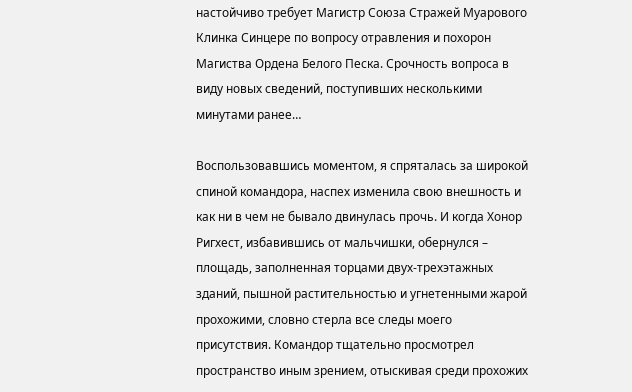настойчиво требует Магистр Союза Стражей Муарового Клинка Синцере по вопросу отравления и похорон Магиства Ордена Белого Песка. Срочность вопроса в виду новых сведений, поступивших несколькими минутами ранее…

Воспользовавшись моментом, я спряталась за широкой спиной командора, наспех изменила свою внешность и как ни в чем не бывало двинулась прочь. И когда Хонор Ригхест, избавившись от мальчишки, обернулся – площадь, заполненная торцами двух-трехэтажных зданий, пышной растительностью и угнетенными жарой прохожими, словно стерла все следы моего присутствия. Командор тщательно просмотрел пространство иным зрением, отыскивая среди прохожих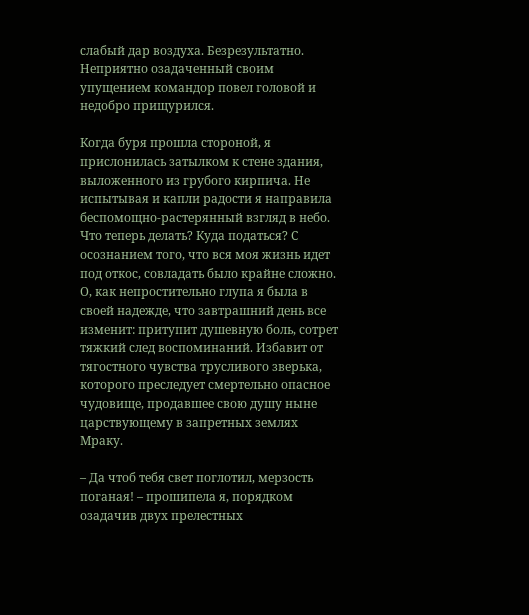слабый дар воздуха. Безрезультатно. Неприятно озадаченный своим упущением командор повел головой и недобро прищурился.

Когда буря прошла стороной, я прислонилась затылком к стене здания, выложенного из грубого кирпича. Не испытывая и капли радости я направила беспомощно-растерянный взгляд в небо. Что теперь делать? Куда податься? С осознанием того, что вся моя жизнь идет под откос, совладать было крайне сложно. О, как непростительно глупа я была в своей надежде, что завтрашний день все изменит: притупит душевную боль, сотрет тяжкий след воспоминаний. Избавит от тягостного чувства трусливого зверька, которого преследует смертельно опасное чудовище, продавшее свою душу ныне царствующему в запретных землях Мраку.

– Да чтоб тебя свет поглотил, мерзость поганая! – прошипела я, порядком озадачив двух прелестных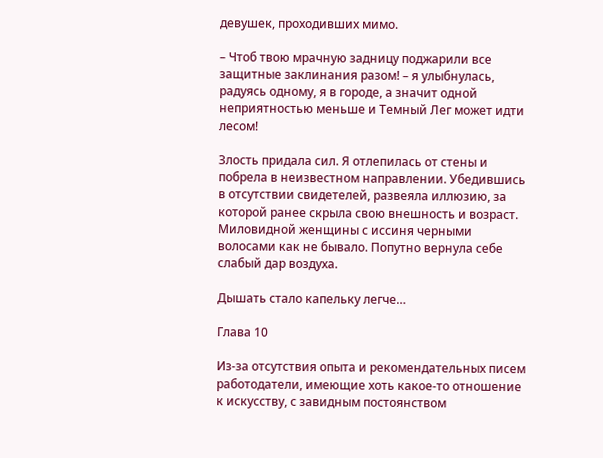девушек, проходивших мимо.

– Чтоб твою мрачную задницу поджарили все защитные заклинания разом! – я улыбнулась, радуясь одному, я в городе, а значит одной неприятностью меньше и Темный Лег может идти лесом!

Злость придала сил. Я отлепилась от стены и побрела в неизвестном направлении. Убедившись в отсутствии свидетелей, развеяла иллюзию, за которой ранее скрыла свою внешность и возраст. Миловидной женщины с иссиня черными волосами как не бывало. Попутно вернула себе слабый дар воздуха.

Дышать стало капельку легче…

Глава 10

Из-за отсутствия опыта и рекомендательных писем работодатели, имеющие хоть какое-то отношение к искусству, с завидным постоянством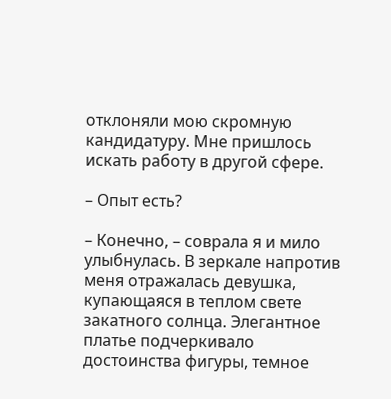отклоняли мою скромную кандидатуру. Мне пришлось искать работу в другой сфере.

– Опыт есть?

– Конечно, – соврала я и мило улыбнулась. В зеркале напротив меня отражалась девушка, купающаяся в теплом свете закатного солнца. Элегантное платье подчеркивало достоинства фигуры, темное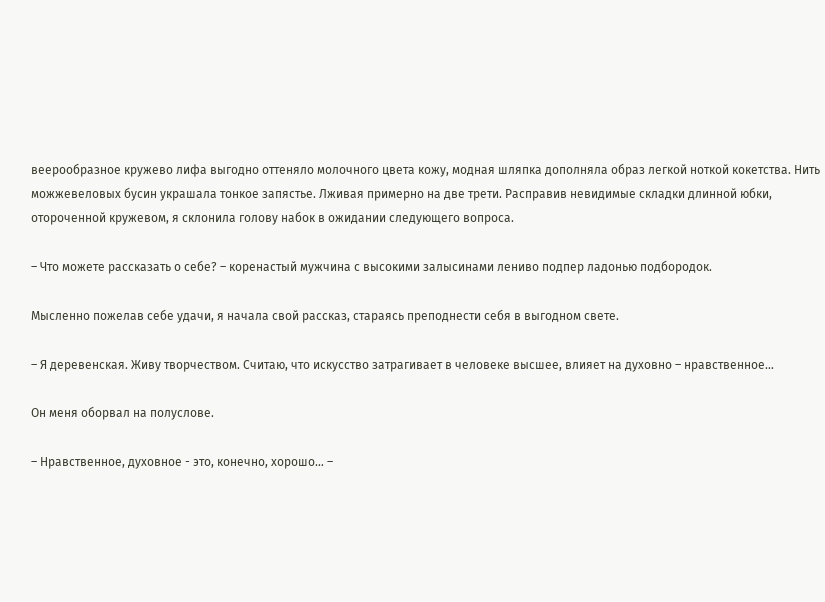веерообразное кружево лифа выгодно оттеняло молочного цвета кожу, модная шляпка дополняла образ легкой ноткой кокетства. Нить можжевеловых бусин украшала тонкое запястье. Лживая примерно на две трети. Расправив невидимые складки длинной юбки, отороченной кружевом, я склонила голову набок в ожидании следующего вопроса.

– Что можете рассказать о себе? – коренастый мужчина с высокими залысинами лениво подпер ладонью подбородок.

Мысленно пожелав себе удачи, я начала свой рассказ, стараясь преподнести себя в выгодном свете.

– Я деревенская. Живу творчеством. Считаю, что искусство затрагивает в человеке высшее, влияет на духовно – нравственное…

Он меня оборвал на полуслове.

– Нравственное, духовное - это, конечно, хорошо… –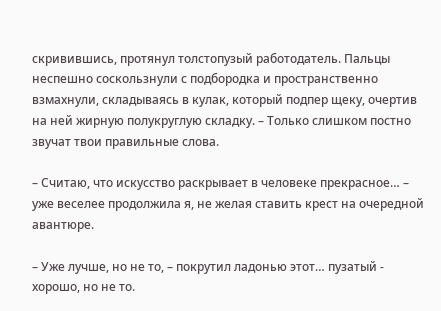скривившись, протянул толстопузый работодатель. Пальцы неспешно соскользнули с подбородка и пространственно взмахнули, складываясь в кулак, который подпер щеку, очертив на ней жирную полукруглую складку. – Только слишком постно звучат твои правильные слова.

– Считаю, что искусство раскрывает в человеке прекрасное… – уже веселее продолжила я, не желая ставить крест на очередной авантюре.

– Уже лучше, но не то, – покрутил ладонью этот… пузатый - хорошо, но не то.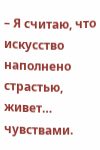– Я считаю, что искусство наполнено страстью, живет… чувствами.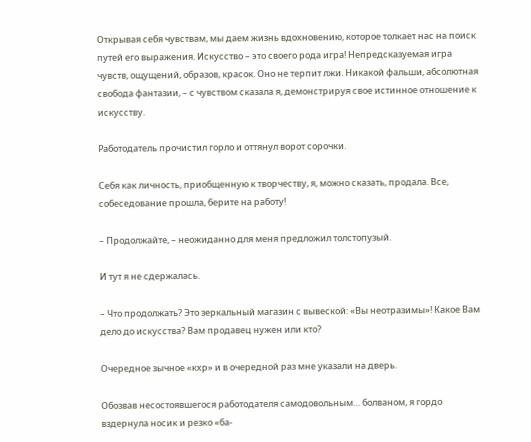Открывая себя чувствам, мы даем жизнь вдохновению, которое толкает нас на поиск путей его выражения. Искусство – это своего рода игра! Непредсказуемая игра чувств, ощущений, образов, красок. Оно не терпит лжи. Никакой фальши, абсолютная свобода фантазии, – с чувством сказала я, демонстрируя свое истинное отношение к искусству.

Работодатель прочистил горло и оттянул ворот сорочки.

Себя как личность, приобщенную к творчеству, я, можно сказать, продала. Все, собеседование прошла, берите на работу!

– Продолжайте, – неожиданно для меня предложил толстопузый.

И тут я не сдержалась.

– Что продолжать? Это зеркальный магазин с вывеской: «Вы неотразимы»! Какое Вам дело до искусства? Вам продавец нужен или кто?

Очередное зычное «кхр» и в очередной раз мне указали на дверь.

Обозвав несостоявшегося работодателя самодовольным… болваном, я гордо вздернула носик и резко «ба-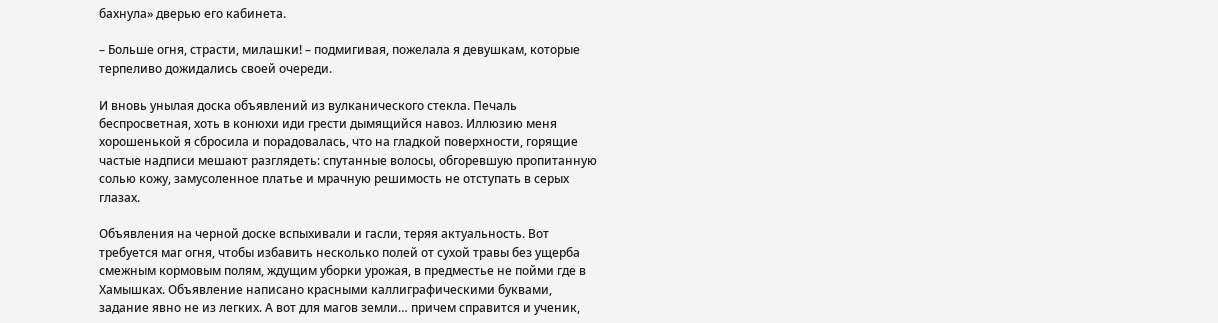бахнула» дверью его кабинета.

– Больше огня, страсти, милашки! – подмигивая, пожелала я девушкам, которые терпеливо дожидались своей очереди.

И вновь унылая доска объявлений из вулканического стекла. Печаль беспросветная, хоть в конюхи иди грести дымящийся навоз. Иллюзию меня хорошенькой я сбросила и порадовалась, что на гладкой поверхности, горящие частые надписи мешают разглядеть: спутанные волосы, обгоревшую пропитанную солью кожу, замусоленное платье и мрачную решимость не отступать в серых глазах.

Объявления на черной доске вспыхивали и гасли, теряя актуальность. Вот требуется маг огня, чтобы избавить несколько полей от сухой травы без ущерба смежным кормовым полям, ждущим уборки урожая, в предместье не пойми где в Хамышках. Объявление написано красными каллиграфическими буквами, задание явно не из легких. А вот для магов земли… причем справится и ученик,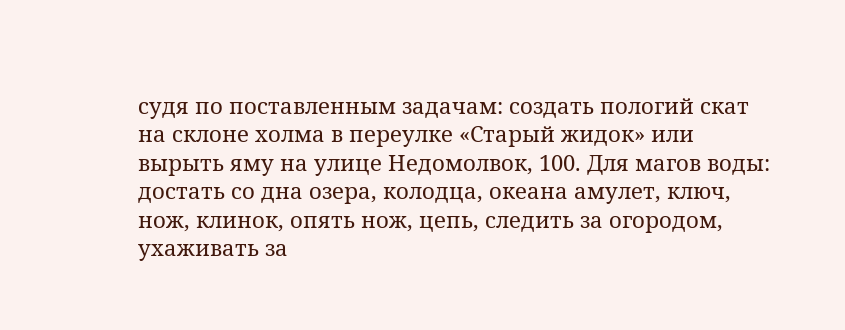судя по поставленным задачам: создать пологий скат на склоне холма в переулке «Старый жидок» или вырыть яму на улице Недомолвок, 100. Для магов воды: достать со дна озера, колодца, океана амулет, ключ, нож, клинок, опять нож, цепь, следить за огородом, ухаживать за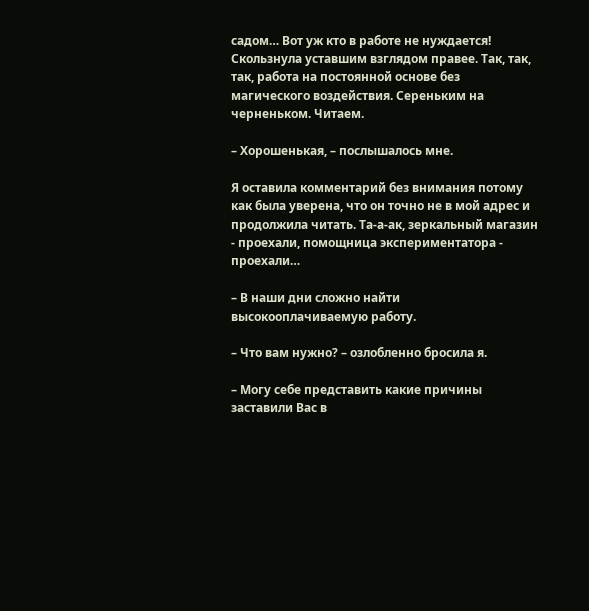садом… Вот уж кто в работе не нуждается! Скользнула уставшим взглядом правее. Так, так, так, работа на постоянной основе без магического воздействия. Сереньким на черненьком. Читаем.

– Хорошенькая, – послышалось мне.

Я оставила комментарий без внимания потому как была уверена, что он точно не в мой адрес и продолжила читать. Та-а-ак, зеркальный магазин - проехали, помощница экспериментатора - проехали…

– В наши дни сложно найти высокооплачиваемую работу.

– Что вам нужно? – озлобленно бросила я.

– Могу себе представить какие причины заставили Вас в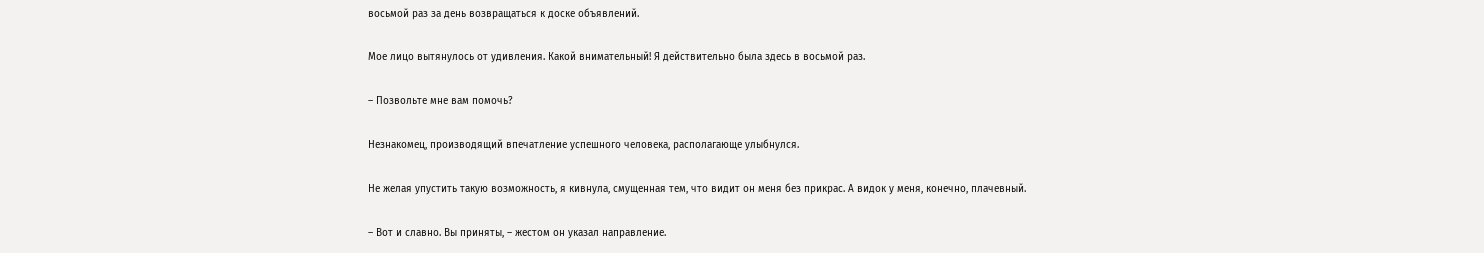восьмой раз за день возвращаться к доске объявлений.

Мое лицо вытянулось от удивления. Какой внимательный! Я действительно была здесь в восьмой раз.

– Позвольте мне вам помочь?

Незнакомец, производящий впечатление успешного человека, располагающе улыбнулся.

Не желая упустить такую возможность, я кивнула, смущенная тем, что видит он меня без прикрас. А видок у меня, конечно, плачевный.

– Вот и славно. Вы приняты, – жестом он указал направление.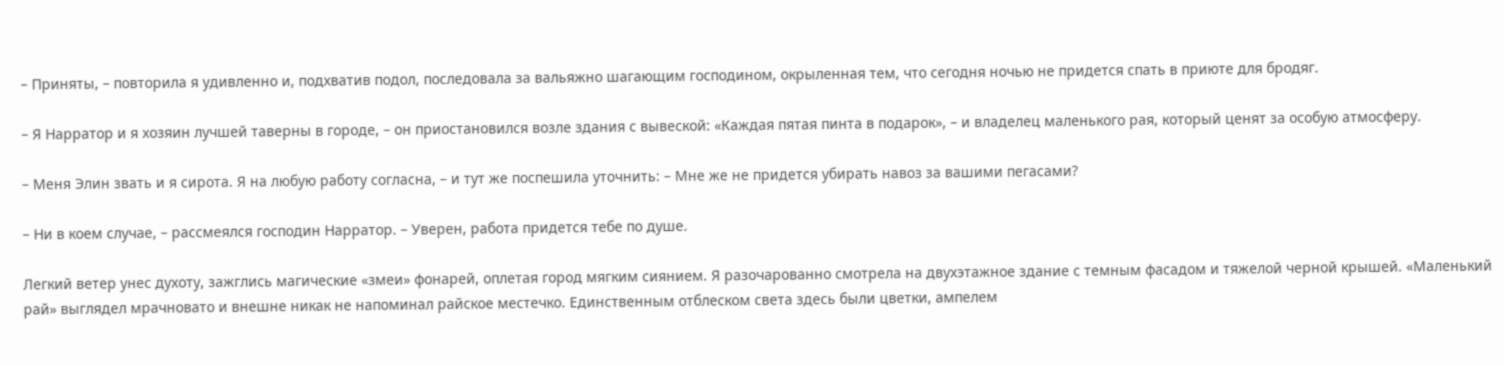– Приняты, – повторила я удивленно и, подхватив подол, последовала за вальяжно шагающим господином, окрыленная тем, что сегодня ночью не придется спать в приюте для бродяг.

– Я Нарратор и я хозяин лучшей таверны в городе, – он приостановился возле здания с вывеской: «Каждая пятая пинта в подарок», – и владелец маленького рая, который ценят за особую атмосферу.

– Меня Элин звать и я сирота. Я на любую работу согласна, – и тут же поспешила уточнить: – Мне же не придется убирать навоз за вашими пегасами?

– Ни в коем случае, – рассмеялся господин Нарратор. – Уверен, работа придется тебе по душе.

Легкий ветер унес духоту, зажглись магические «змеи» фонарей, оплетая город мягким сиянием. Я разочарованно смотрела на двухэтажное здание с темным фасадом и тяжелой черной крышей. «Маленький рай» выглядел мрачновато и внешне никак не напоминал райское местечко. Единственным отблеском света здесь были цветки, ампелем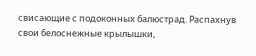свисающие с подоконных балюстрад. Распахнув свои белоснежные крылышки,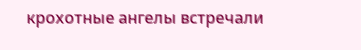крохотные ангелы встречали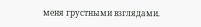меня грустными взглядами.